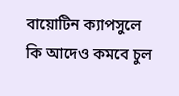বায়োটিন ক্যাপসুলে কি আদেও কমবে চুল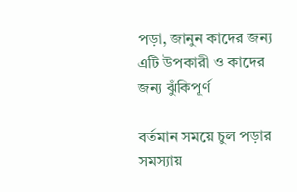পড়া, জানুন কাদের জন্য এটি উপকারী ও কাদের জন্য ঝুঁকিপূর্ণ

বর্তমান সময়ে চুল পড়ার সমস্যায়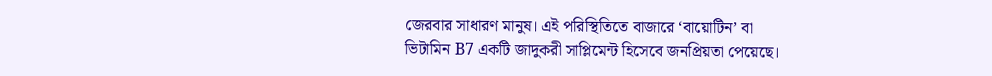জেরবার সাধারণ মানুষ। এই পরিস্থিতিতে বাজারে ‘বায়োটিন’ বা ভিটামিন B7 একটি জাদুকরী সাপ্লিমেন্ট হিসেবে জনপ্রিয়তা পেয়েছে।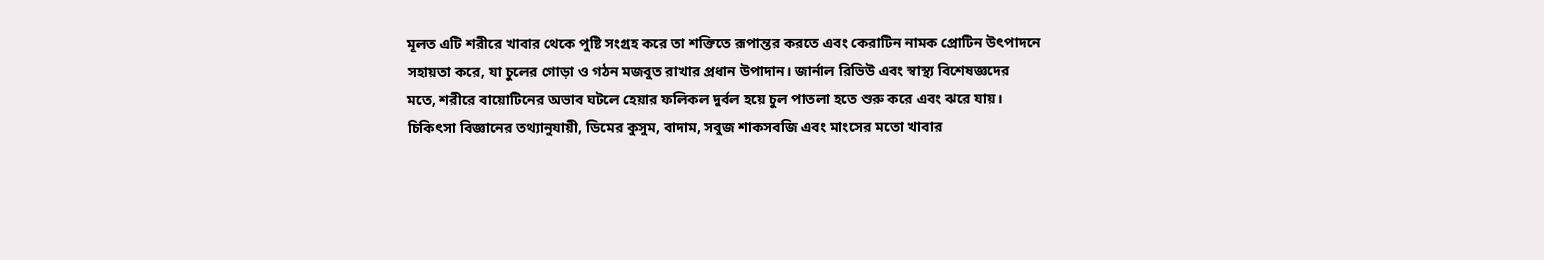মূলত এটি শরীরে খাবার থেকে পুষ্টি সংগ্রহ করে তা শক্তিতে রূপান্তর করতে এবং কেরাটিন নামক প্রোটিন উৎপাদনে সহায়তা করে, যা চুলের গোড়া ও গঠন মজবুত রাখার প্রধান উপাদান। জার্নাল রিভিউ এবং স্বাস্থ্য বিশেষজ্ঞদের মতে, শরীরে বায়োটিনের অভাব ঘটলে হেয়ার ফলিকল দুর্বল হয়ে চুল পাতলা হতে শুরু করে এবং ঝরে যায়।
চিকিৎসা বিজ্ঞানের তথ্যানুযায়ী, ডিমের কুসুম, বাদাম, সবুজ শাকসবজি এবং মাংসের মতো খাবার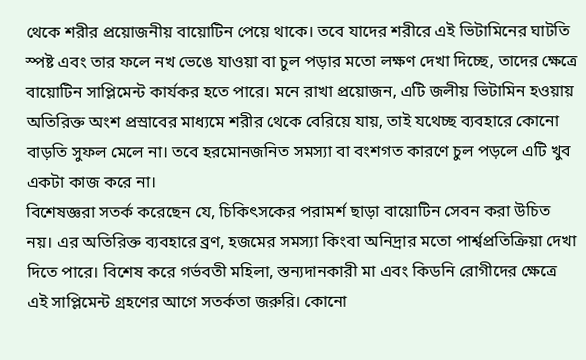থেকে শরীর প্রয়োজনীয় বায়োটিন পেয়ে থাকে। তবে যাদের শরীরে এই ভিটামিনের ঘাটতি স্পষ্ট এবং তার ফলে নখ ভেঙে যাওয়া বা চুল পড়ার মতো লক্ষণ দেখা দিচ্ছে, তাদের ক্ষেত্রে বায়োটিন সাপ্লিমেন্ট কার্যকর হতে পারে। মনে রাখা প্রয়োজন, এটি জলীয় ভিটামিন হওয়ায় অতিরিক্ত অংশ প্রস্রাবের মাধ্যমে শরীর থেকে বেরিয়ে যায়, তাই যথেচ্ছ ব্যবহারে কোনো বাড়তি সুফল মেলে না। তবে হরমোনজনিত সমস্যা বা বংশগত কারণে চুল পড়লে এটি খুব একটা কাজ করে না।
বিশেষজ্ঞরা সতর্ক করেছেন যে, চিকিৎসকের পরামর্শ ছাড়া বায়োটিন সেবন করা উচিত নয়। এর অতিরিক্ত ব্যবহারে ব্রণ, হজমের সমস্যা কিংবা অনিদ্রার মতো পার্শ্বপ্রতিক্রিয়া দেখা দিতে পারে। বিশেষ করে গর্ভবতী মহিলা, স্তন্যদানকারী মা এবং কিডনি রোগীদের ক্ষেত্রে এই সাপ্লিমেন্ট গ্রহণের আগে সতর্কতা জরুরি। কোনো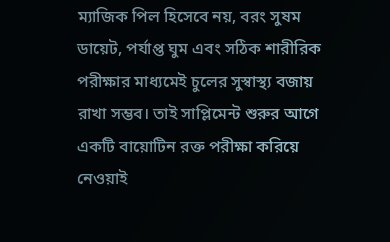ম্যাজিক পিল হিসেবে নয়, বরং সুষম ডায়েট, পর্যাপ্ত ঘুম এবং সঠিক শারীরিক পরীক্ষার মাধ্যমেই চুলের সুস্বাস্থ্য বজায় রাখা সম্ভব। তাই সাপ্লিমেন্ট শুরুর আগে একটি বায়োটিন রক্ত পরীক্ষা করিয়ে নেওয়াই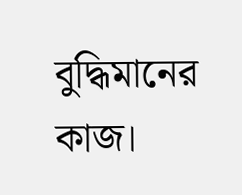বুদ্ধিমানের কাজ।